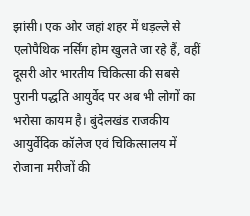झांसी। एक ओर जहां शहर में धड़ल्ले से एलोपैथिक नर्सिंग होम खुलते जा रहे हैं, वहीं दूसरी ओर भारतीय चिकित्सा की सबसे पुरानी पद्धति आयुर्वेद पर अब भी लोगों का भरोसा कायम है। बुंदेलखंड राजकीय आयुर्वेदिक कॉलेज एवं चिकित्सालय में रोजाना मरीजों की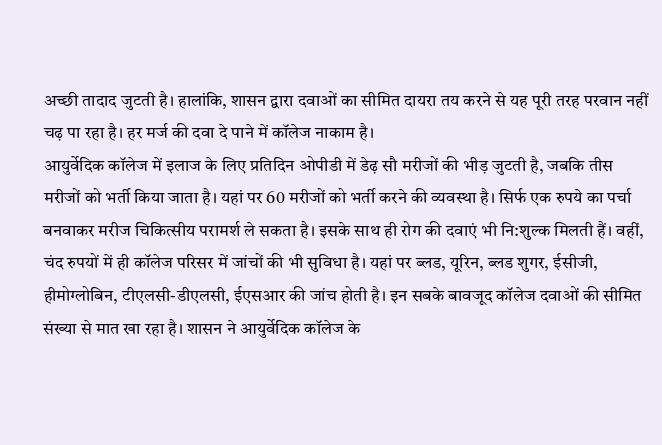अच्छी तादाद जुटती है। हालांकि, शासन द्वारा दवाओं का सीमित दायरा तय करने से यह पूरी तरह परवान नहीं चढ़ पा रहा है। हर मर्ज की दवा दे पाने में कॉलेज नाकाम है।
आयुर्वेदिक कॉलेज में इलाज के लिए प्रतिदिन ओपीडी में डेढ़ सौ मरीजों की भीड़ जुटती है, जबकि तीस मरीजों को भर्ती किया जाता है। यहां पर 60 मरीजों को भर्ती करने की व्यवस्था है। सिर्फ एक रुपये का पर्चा बनवाकर मरीज चिकित्सीय परामर्श ले सकता है। इसके साथ ही रोग की दवाएं भी नि:शुल्क मिलती हैं। वहीं, चंद रुपयों में ही कॉलेज परिसर में जांचों की भी सुविधा है। यहां पर ब्लड, यूरिन, ब्लड शुगर, ईसीजी, हीमोग्लोबिन, टीएलसी-डीएलसी, ईएसआर की जांच होती है। इन सबके बावजूद कॉलेज दवाओं की सीमित संख्या से मात खा रहा है। शासन ने आयुर्वेदिक कॉलेज के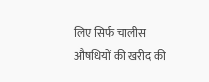लिए सिर्फ चालीस औषधियों की खरीद की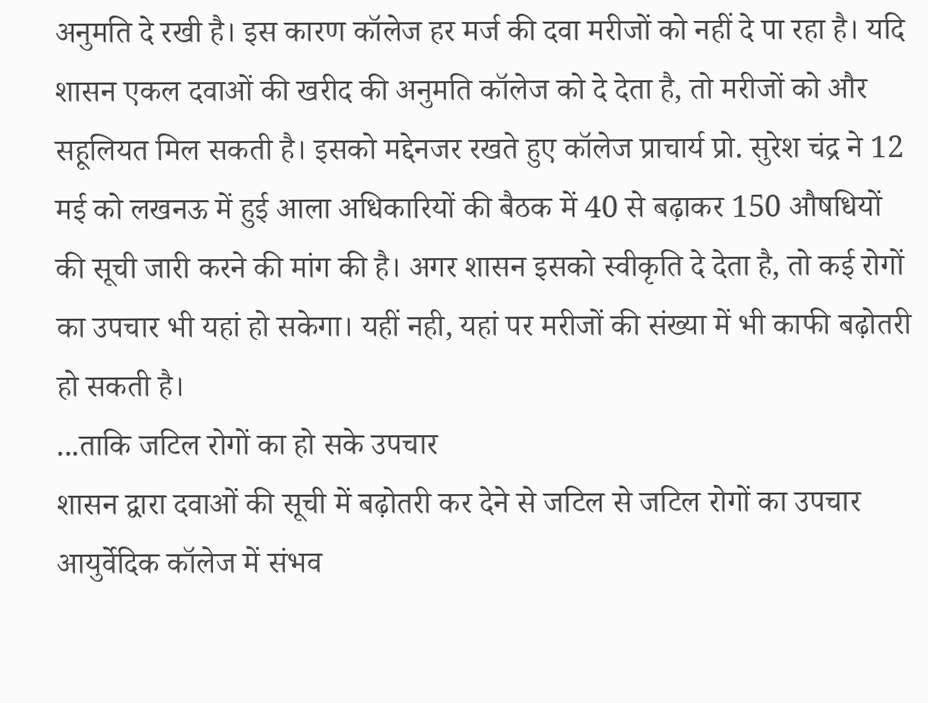अनुमति दे रखी है। इस कारण कॉलेज हर मर्ज की दवा मरीजों को नहीं दे पा रहा है। यदि शासन एकल दवाओं की खरीद की अनुमति कॉलेज को दे देता है, तो मरीजों को और सहूलियत मिल सकती है। इसको मद्देनजर रखते हुए कॉलेज प्राचार्य प्रो. सुरेश चंद्र ने 12 मई को लखनऊ में हुई आला अधिकारियों की बैठक में 40 से बढ़ाकर 150 औषधियों की सूची जारी करने की मांग की है। अगर शासन इसको स्वीकृति दे देता है, तो कई रोगों का उपचार भी यहां हो सकेगा। यहीं नही, यहां पर मरीजों की संख्या में भी काफी बढ़ोतरी हो सकती है।
...ताकि जटिल रोगों का हो सके उपचार
शासन द्वारा दवाओं की सूची में बढ़ोतरी कर देने से जटिल से जटिल रोगों का उपचार आयुर्वेदिक कॉलेज में संभव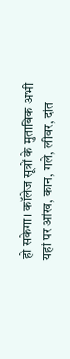हो सकेगा। कॉलेज सूत्रों के मुताबिक अभी यहां पर आंख, कान, गले, लीवर, दांत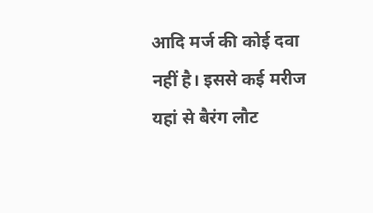आदि मर्ज की कोई दवा नहीं है। इससे कई मरीज यहां से बैरंग लौट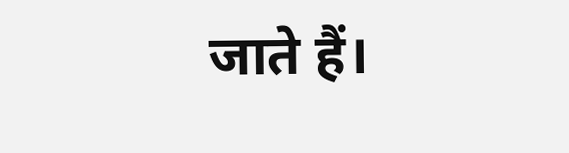जाते हैं।